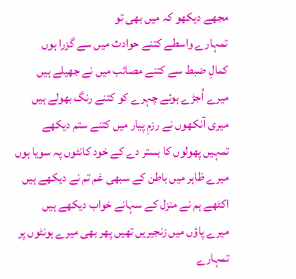مجھے دیکھو کہ میں بھی تو
تمہارے واسطے کتنے حوادث میں سے گزرا ہوں
کمالِ ضبط سے کتنے مصائب میں نے جھیلے ہیں
میرے اُجڑے ہوئے چہرے کو کتنے رنگ بھولے ہیں
میری آنکھوں نے رزمِ پیار میں کتنے ستم دیکھے
تمہیں پھولوں کا بستر دے کے خود کانٹوں پہ سویا ہوں
میرے ظاہر میں باطن کے سبھی غم تم نے دیکھے ہیں
اکٹھے ہم نے منزل کے سہانے خواب دیکھے ہیں
میرے پاؤں میں زنجیریں تھیں پھر بھی میرے ہونٹوں پر
تمہارے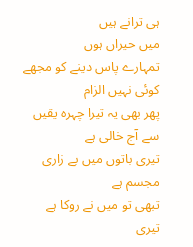ہی ترانے ہیں
میں حیراں ہوں
تمہارے پاس دینے کو مجھے کوئی نہیں الزام
پھر بھی یہ تیرا چہرہ یقیں سے آج خالی ہے
تیری باتوں میں بے زاری مجسم ہے
تبھی تو میں نے روکا ہے
تیری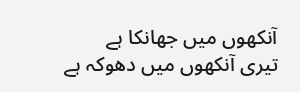آنکھوں میں جھانکا ہے
تیری آنکھوں میں دھوکہ ہے